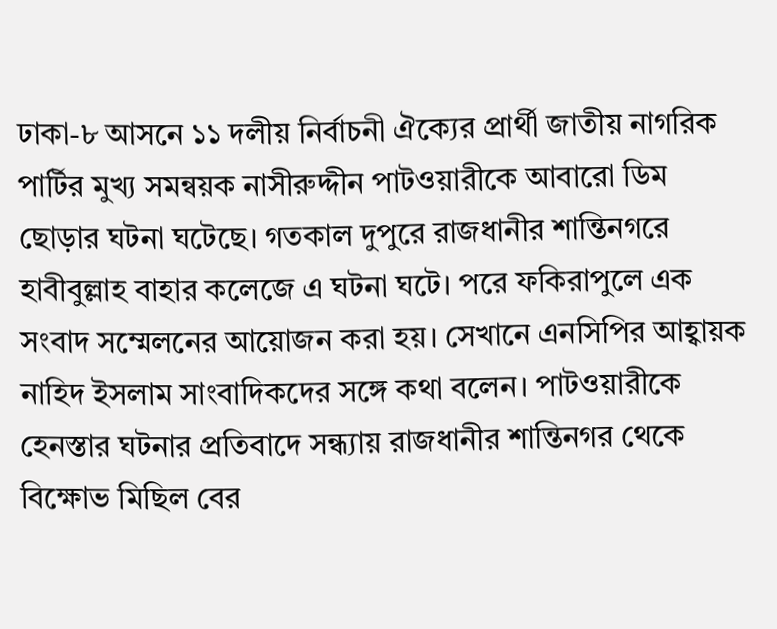ঢাকা-৮ আসনে ১১ দলীয় নির্বাচনী ঐক্যের প্রার্থী জাতীয় নাগরিক পার্টির মুখ্য সমন্বয়ক নাসীরুদ্দীন পাটওয়ারীকে আবারো ডিম ছোড়ার ঘটনা ঘটেছে। গতকাল দুপুরে রাজধানীর শান্তিনগরে হাবীবুল্লাহ বাহার কলেজে এ ঘটনা ঘটে। পরে ফকিরাপুলে এক সংবাদ সম্মেলনের আয়োজন করা হয়। সেখানে এনসিপির আহ্বায়ক নাহিদ ইসলাম সাংবাদিকদের সঙ্গে কথা বলেন। পাটওয়ারীকে হেনস্তার ঘটনার প্রতিবাদে সন্ধ্যায় রাজধানীর শান্তিনগর থেকে বিক্ষোভ মিছিল বের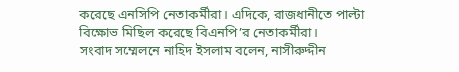করেছে এনসিপি নেতাকর্মীরা। এদিকে, রাজধানীতে পাল্টা বিক্ষোভ মিছিল করেছে বিএনপি’র নেতাকর্মীরা।
সংবাদ সম্মেলনে নাহিদ ইসলাম বলেন, নাসীরুদ্দীন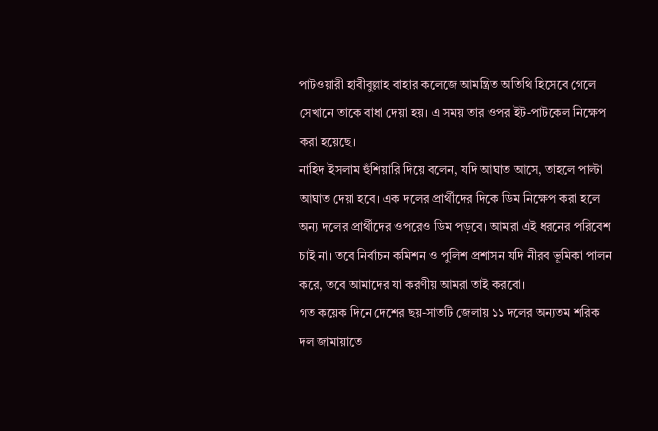পাটওয়ারী হাবীবুল্লাহ বাহার কলেজে আমন্ত্রিত অতিথি হিসেবে গেলে সেখানে তাকে বাধা দেয়া হয়। এ সময় তার ওপর ইট-পাটকেল নিক্ষেপ করা হয়েছে।
নাহিদ ইসলাম হুঁশিয়ারি দিয়ে বলেন, যদি আঘাত আসে, তাহলে পাল্টা আঘাত দেয়া হবে। এক দলের প্রার্থীদের দিকে ডিম নিক্ষেপ করা হলে অন্য দলের প্রার্থীদের ওপরেও ডিম পড়বে। আমরা এই ধরনের পরিবেশ চাই না। তবে নির্বাচন কমিশন ও পুলিশ প্রশাসন যদি নীরব ভূমিকা পালন করে, তবে আমাদের যা করণীয় আমরা তাই করবো।
গত কয়েক দিনে দেশের ছয়-সাতটি জেলায় ১১ দলের অন্যতম শরিক দল জামায়াতে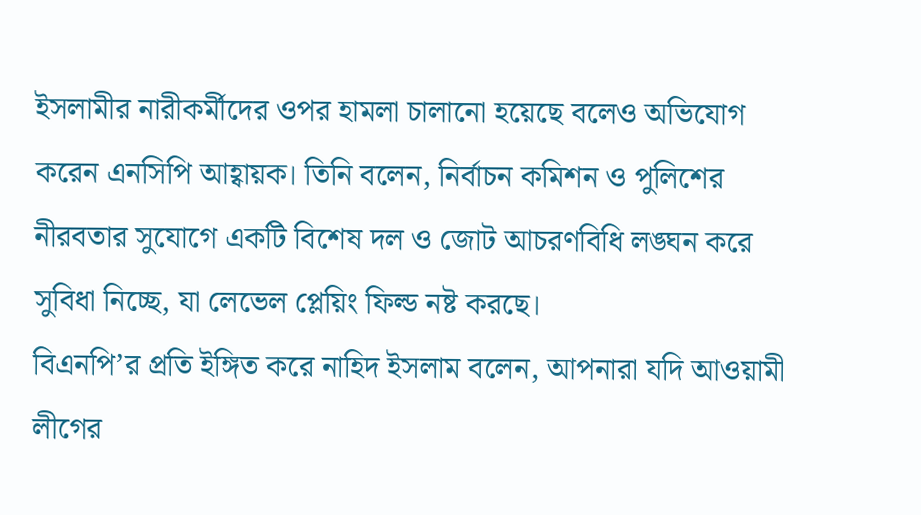ইসলামীর নারীকর্মীদের ওপর হামলা চালানো হয়েছে বলেও অভিযোগ করেন এনসিপি আহ্বায়ক। তিনি বলেন, নির্বাচন কমিশন ও পুলিশের নীরবতার সুযোগে একটি বিশেষ দল ও জোট আচরণবিধি লঙ্ঘন করে সুবিধা নিচ্ছে, যা লেভেল প্লেয়িং ফিল্ড নষ্ট করছে।
বিএনপি’র প্রতি ইঙ্গিত করে নাহিদ ইসলাম বলেন, আপনারা যদি আওয়ামী লীগের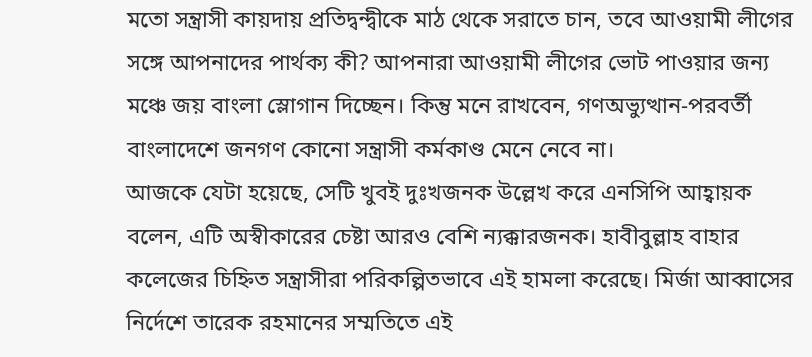মতো সন্ত্রাসী কায়দায় প্রতিদ্বন্দ্বীকে মাঠ থেকে সরাতে চান, তবে আওয়ামী লীগের সঙ্গে আপনাদের পার্থক্য কী? আপনারা আওয়ামী লীগের ভোট পাওয়ার জন্য মঞ্চে জয় বাংলা স্লোগান দিচ্ছেন। কিন্তু মনে রাখবেন, গণঅভ্যুত্থান-পরবর্তী বাংলাদেশে জনগণ কোনো সন্ত্রাসী কর্মকাণ্ড মেনে নেবে না।
আজকে যেটা হয়েছে, সেটি খুবই দুঃখজনক উল্লেখ করে এনসিপি আহ্বায়ক বলেন, এটি অস্বীকারের চেষ্টা আরও বেশি ন্যক্কারজনক। হাবীবুল্লাহ বাহার কলেজের চিহ্নিত সন্ত্রাসীরা পরিকল্পিতভাবে এই হামলা করেছে। মির্জা আব্বাসের নির্দেশে তারেক রহমানের সম্মতিতে এই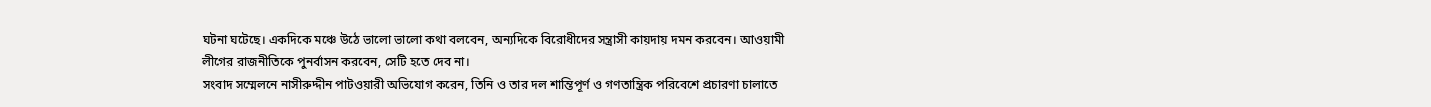ঘটনা ঘটেছে। একদিকে মঞ্চে উঠে ভালো ভালো কথা বলবেন, অন্যদিকে বিরোধীদের সন্ত্রাসী কায়দায় দমন করবেন। আওয়ামী লীগের রাজনীতিকে পুনর্বাসন করবেন, সেটি হতে দেব না।
সংবাদ সম্মেলনে নাসীরুদ্দীন পাটওয়ারী অভিযোগ করেন, তিনি ও তার দল শান্তিপূর্ণ ও গণতান্ত্রিক পরিবেশে প্রচারণা চালাতে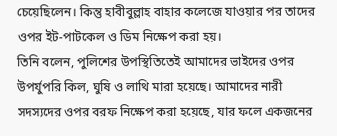চেয়েছিলেন। কিন্তু হাবীবুল্লাহ বাহার কলেজে যাওয়ার পর তাদের ওপর ইট-পাটকেল ও ডিম নিক্ষেপ করা হয়।
তিনি বলেন, পুলিশের উপস্থিতিতেই আমাদের ভাইদের ওপর উপর্যুপরি কিল, ঘুষি ও লাথি মারা হয়েছে। আমাদের নারী সদস্যদের ওপর বরফ নিক্ষেপ করা হয়েছে, যার ফলে একজনের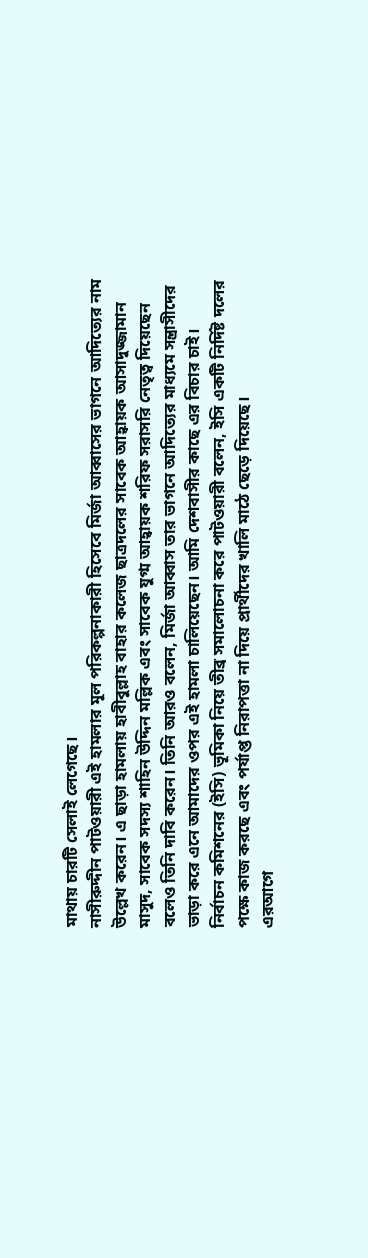মাথায় চারটি সেলাই লেগেছে।
নাসীরুদ্দীন পাটওয়ারী এই হামলার মূল পরিকল্পনাকারী হিসেবে মির্জা আব্বাসের ভাগনে আদিত্যের নাম উল্লেখ করেন। এ ছাড়া হামলায় হাবীবুল্লাহ বাহার কলেজ ছাত্রদলের সাবেক আহ্বায়ক আসাদুজ্জামান মাসুদ, সাবেক সদস্য শাহিন উদ্দিন মল্লিক এবং সাবেক যুগ্ম আহ্বায়ক শরিফ সরাসরি নেতৃত্ব দিয়েছেন বলেও তিনি দাবি করেন। তিনি আরও বলেন, মির্জা আব্বাস তার ভাগনে আদিত্যের মাধ্যমে সন্ত্রাসীদের ভাড়া করে এনে আমাদের ওপর এই হামলা চালিয়েছেন। আমি দেশবাসীর কাছে এর বিচার চাই।
নির্বাচন কমিশনের (ইসি) ভূমিকা নিয়ে তীব্র সমালোচনা করে পাটওয়ারী বলেন, ইসি একটি নির্দিষ্ট দলের পক্ষে কাজ করছে এবং পর্যাপ্ত নিরাপত্তা না দিয়ে প্রার্থীদের খালি মাঠে ছেড়ে দিয়েছে।
এরআগে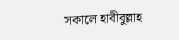সকালে হাবীবুল্লাহ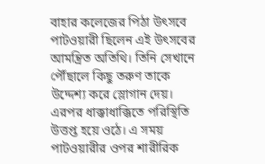বাহার কলেজের পিঠা উৎসবে পাটওয়ারী ছিলেন এই উৎসবের আমন্ত্রিত অতিথি। তিনি সেখানে পৌঁছালে কিছু তরুণ তাকে উদ্দেশ্য করে স্লোগান দেয়। এরপর ধাক্কাধাক্কিতে পরিস্থিতি উত্তপ্ত হয়ে ওঠে। এ সময় পাটওয়ারীর ওপর শারীরিক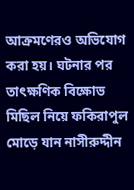আক্রমণেরও অভিযোগ করা হয়। ঘটনার পর তাৎক্ষণিক বিক্ষোভ মিছিল নিয়ে ফকিরাপুল মোড়ে যান নাসীরুদ্দীন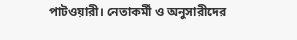পাটওয়ারী। নেতাকর্মী ও অনুসারীদের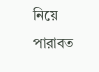নিয়ে পারাবত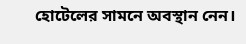হোটেলের সামনে অবস্থান নেন।